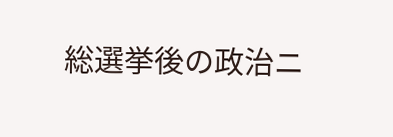総選挙後の政治ニ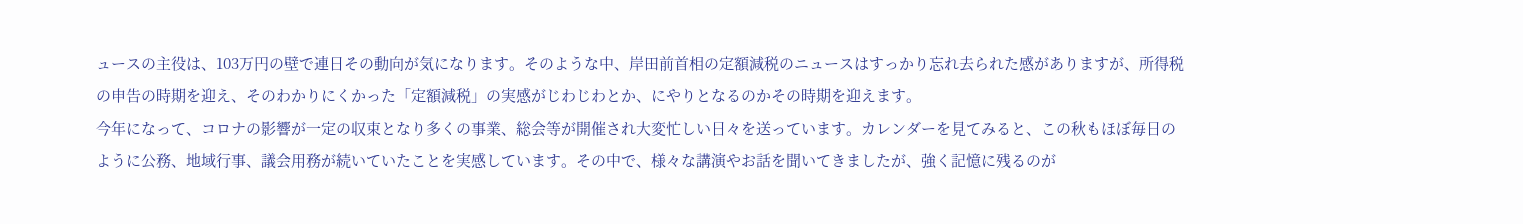ュースの主役は、103万円の壁で連日その動向が気になります。そのような中、岸田前首相の定額減税のニュースはすっかり忘れ去られた感がありますが、所得税の申告の時期を迎え、そのわかりにくかった「定額減税」の実感がじわじわとか、にやりとなるのかその時期を迎えます。
今年になって、コロナの影響が一定の収束となり多くの事業、総会等が開催され大変忙しい日々を送っています。カレンダーを見てみると、この秋もほぼ毎日のように公務、地域行事、議会用務が続いていたことを実感しています。その中で、様々な講演やお話を聞いてきましたが、強く記憶に残るのが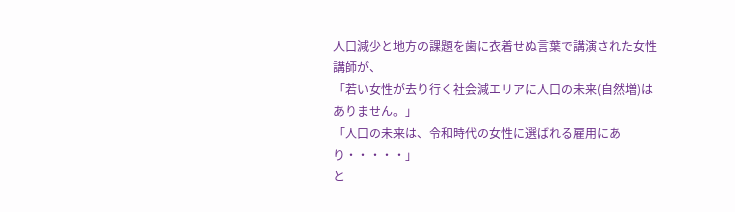人口減少と地方の課題を歯に衣着せぬ言葉で講演された女性講師が、
「若い女性が去り行く社会減エリアに人口の未来(自然増)はありません。」
「人口の未来は、令和時代の女性に選ばれる雇用にあり・・・・・」
と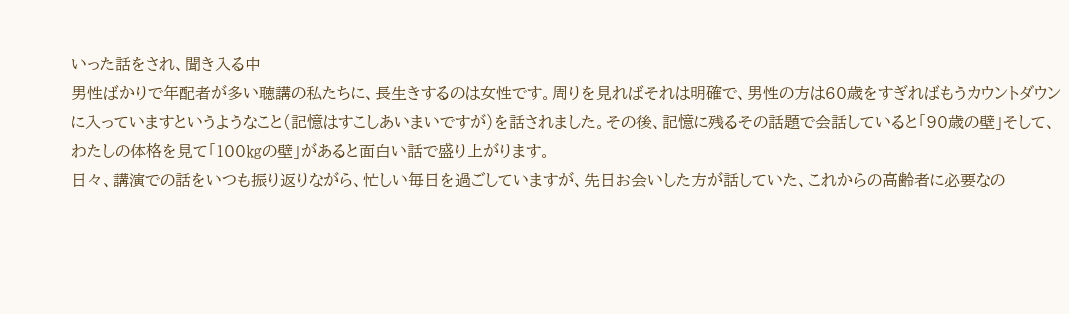いった話をされ、聞き入る中
男性ばかりで年配者が多い聴講の私たちに、長生きするのは女性です。周りを見ればそれは明確で、男性の方は60歳をすぎればもうカウントダウンに入っていますというようなこと(記憶はすこしあいまいですが)を話されました。その後、記憶に残るその話題で会話していると「90歳の壁」そして、わたしの体格を見て「100㎏の壁」があると面白い話で盛り上がります。
日々、講演での話をいつも振り返りながら、忙しい毎日を過ごしていますが、先日お会いした方が話していた、これからの高齢者に必要なの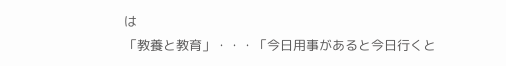は
「教養と教育」・・・「今日用事があると今日行くと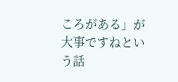ころがある」が大事ですねという話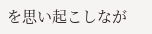を思い起こしなが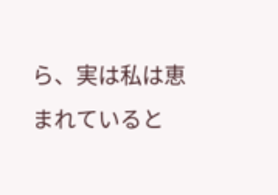ら、実は私は恵まれていると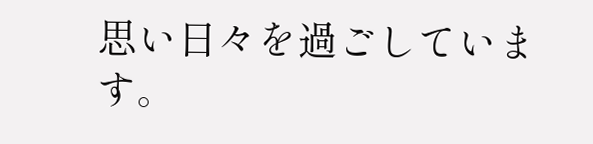思い日々を過ごしています。